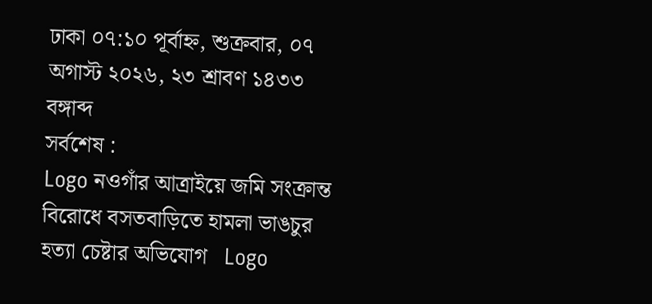ঢাকা ০৭:১০ পূর্বাহ্ন, শুক্রবার, ০৭ অগাস্ট ২০২৬, ২৩ শ্রাবণ ১৪৩৩ বঙ্গাব্দ
সর্বশেষ :
Logo নওগাঁর আত্রাইয়ে জমি সংক্রান্ত বিরোধে বসতবাড়িতে হামলা ভাঙচুর হত্যা চেষ্টার অভিযোগ   Logo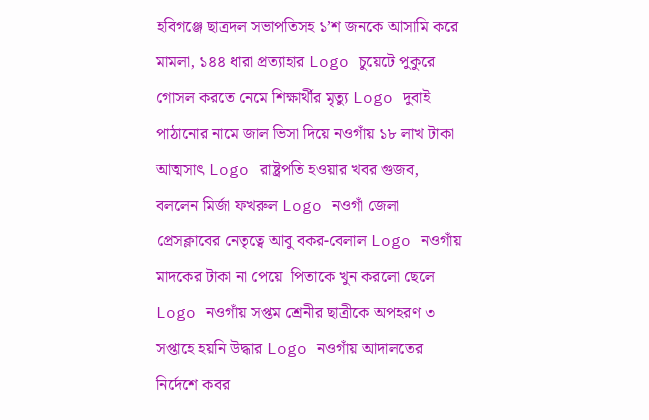হবিগঞ্জে ছাত্রদল সভাপতিসহ ১’শ জনকে আসামি করে মামলা, ১৪৪ ধারা প্রত্যাহার Logo চুয়েটে পুকুরে গোসল করতে নেমে শিক্ষার্থীর মৃত্যু Logo দুবাই পাঠানোর নামে জাল ভিসা দিয়ে নওগাঁয় ১৮ লাখ টাকা আত্মসাৎ Logo রাষ্ট্রপতি হওয়ার খবর গুজব, বললেন মির্জা ফখরুল Logo নওগাঁ জেলা প্রেসক্লাবের নেতৃত্বে আবু বকর-বেলাল Logo নওগাঁয় মাদকের টাকা না পেয়ে  পিতাকে খুন করলো ছেলে Logo নওগাঁয় সপ্তম শ্রেনীর ছাত্রীকে অপহরণ ৩ সপ্তাহে হয়নি উদ্ধার Logo নওগাঁয় আদালতের নির্দেশে কবর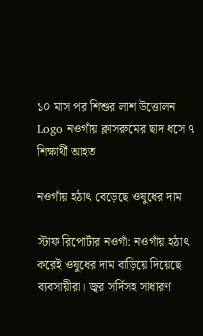১০ মাস পর শিশুর লাশ উত্তোলন Logo নওগাঁয় ক্লাসরুমের ছাদ ধসে ৭ শিক্ষার্থী আহত

নওগাঁয় হঠাৎ বেড়েছে ওষুধের দাম

স্টাফ রিপোর্টার নওগাঁ: নওগাঁয় হঠাৎ করেই ওষুধের দাম বাড়িয়ে দিয়েছে ব্যবসায়ীরা। জ্বর সর্দিসহ সাধারণ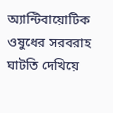অ্যান্টিবায়োটিক ওষুধের সরবরাহ ঘাটতি দেখিয়ে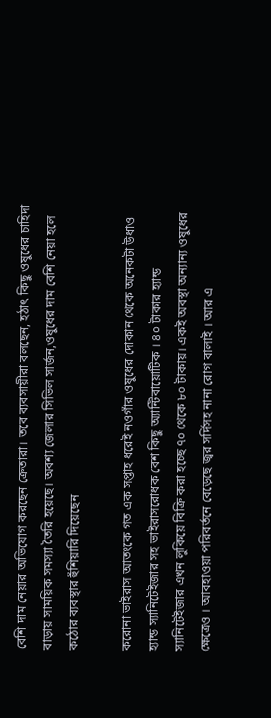বেশি দাম নেয়ার অভিযোগ করছেন ক্রেতারা। তবে ব্যবসায়ীরা বলছেন, হঠাৎ কিছু ওষুধের চাহিদা বাড়ায় সাময়িক সমস্যা তৈরি হয়েছে। অবশ্য জেলার সিভিল সার্জন,ওষুধের দাম বেশি নেয়া হলে কঠোর ব্যবস্থার হুঁশিয়ারি দিয়েছেন

করোনা ভাইরাস আতংকে গত এক সপ্তাহ ধরেই নওগাঁর ওষুধের দোকান থেকে অনেকটা উধাও হ্যান্ড স্যানিটেইজার সহ ভাইরাসরোধক বেশ কিছু অ্যান্টিবায়োটিক । ৪০ টাকার হ্যান্ড স্যানিটেইজার এখন লুকিয়ে বিক্রি করা হচ্ছে ৭০ থেকে ৮০ টাকায়। একই অবস্থা অন্যান্য ওষুধের ক্ষেত্রেও । আবহাওয়া পরিবর্তনে বেড়েছে জ্বর সর্দিসহ নানা রোগ বালাই । আর এ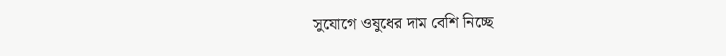সুযোগে ওষুধের দাম বেশি নিচ্ছে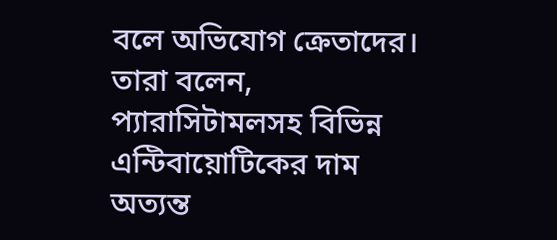বলে অভিযোগ ক্রেতাদের। তারা বলেন, প্যারাসিটামলসহ বিভিন্ন এন্টিবায়োটিকের দাম অত্যন্ত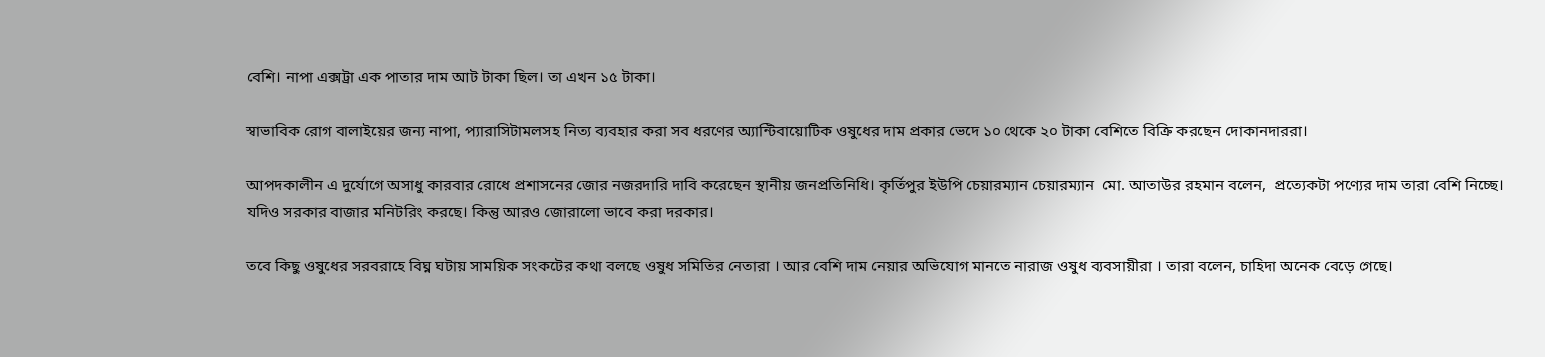বেশি। নাপা এক্সট্রা এক পাতার দাম আট টাকা ছিল। তা এখন ১৫ টাকা।

স্বাভাবিক রোগ বালাইয়ের জন্য নাপা, প্যারাসিটামলসহ নিত্য ব্যবহার করা সব ধরণের অ্যান্টিবায়োটিক ওষুধের দাম প্রকার ভেদে ১০ থেকে ২০ টাকা বেশিতে বিক্রি করছেন দোকানদাররা।

আপদকালীন এ দুর্যোগে অসাধু কারবার রোধে প্রশাসনের জোর নজরদারি দাবি করেছেন স্থানীয় জনপ্রতিনিধি। কৃর্তিপুর ইউপি চেয়ারম্যান চেয়ারম্যান  মো. আতাউর রহমান বলেন,  প্রত্যেকটা পণ্যের দাম তারা বেশি নিচ্ছে। যদিও সরকার বাজার মনিটরিং করছে। কিন্তু আরও জোরালো ভাবে করা দরকার।

তবে কিছু ওষুধের সরবরাহে বিঘ্ন ঘটায় সাময়িক সংকটের কথা বলছে ওষুধ সমিতির নেতারা । আর বেশি দাম নেয়ার অভিযোগ মানতে নারাজ ওষুধ ব্যবসায়ীরা । তারা বলেন, চাহিদা অনেক বেড়ে গেছে।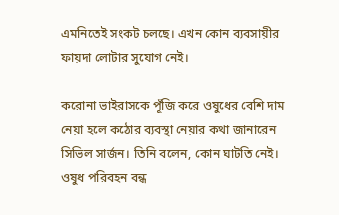এমনিতেই সংকট চলছে। এখন কোন ব্যবসায়ীর ফায়দা লোটার সুযোগ নেই।

করোনা ভাইরাসকে পূঁজি করে ওষুধের বেশি দাম নেয়া হলে কঠোর ব্যবস্থা নেয়ার কথা জানারেন সিভিল সার্জন। তিনি বলেন, কোন ঘাটতি নেই। ওষুধ পরিবহন বন্ধ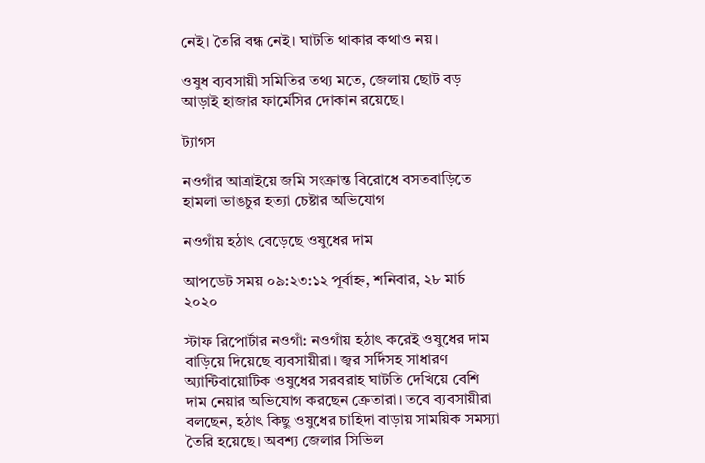নেই। তৈরি বন্ধ নেই। ঘাটতি থাকার কথাও নয়।

ওষুধ ব্যবসায়ী সমিতির তথ্য মতে, জেলায় ছোট বড় আড়াই হাজার ফার্মেসির দোকান রয়েছে।

ট্যাগস

নওগাঁর আত্রাইয়ে জমি সংক্রান্ত বিরোধে বসতবাড়িতে হামলা ভাঙচুর হত্যা চেষ্টার অভিযোগ

নওগাঁয় হঠাৎ বেড়েছে ওষুধের দাম

আপডেট সময় ০৯:২৩:১২ পূর্বাহ্ন, শনিবার, ২৮ মার্চ ২০২০

স্টাফ রিপোর্টার নওগাঁ: নওগাঁয় হঠাৎ করেই ওষুধের দাম বাড়িয়ে দিয়েছে ব্যবসায়ীরা। জ্বর সর্দিসহ সাধারণ অ্যান্টিবায়োটিক ওষুধের সরবরাহ ঘাটতি দেখিয়ে বেশি দাম নেয়ার অভিযোগ করছেন ক্রেতারা। তবে ব্যবসায়ীরা বলছেন, হঠাৎ কিছু ওষুধের চাহিদা বাড়ায় সাময়িক সমস্যা তৈরি হয়েছে। অবশ্য জেলার সিভিল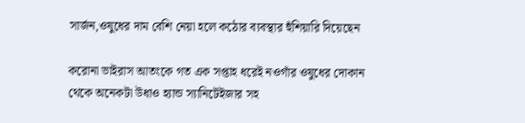সার্জন,ওষুধের দাম বেশি নেয়া হলে কঠোর ব্যবস্থার হুঁশিয়ারি দিয়েছেন

করোনা ভাইরাস আতংকে গত এক সপ্তাহ ধরেই নওগাঁর ওষুধের দোকান থেকে অনেকটা উধাও হ্যান্ড স্যানিটেইজার সহ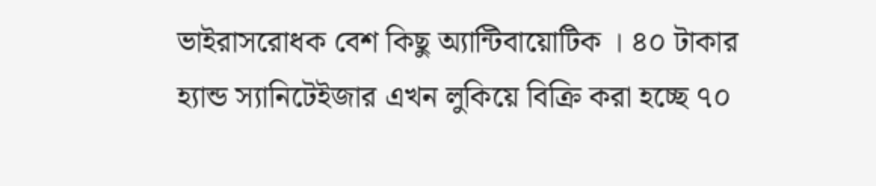ভাইরাসরোধক বেশ কিছু অ্যান্টিবায়োটিক । ৪০ টাকার হ্যান্ড স্যানিটেইজার এখন লুকিয়ে বিক্রি করা হচ্ছে ৭০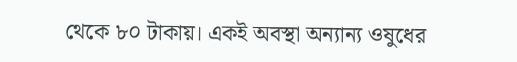থেকে ৮০ টাকায়। একই অবস্থা অন্যান্য ওষুধের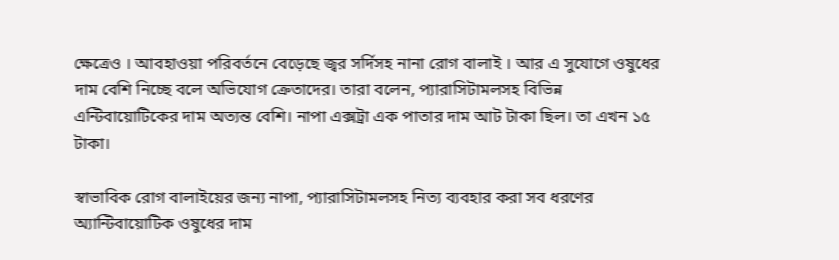ক্ষেত্রেও । আবহাওয়া পরিবর্তনে বেড়েছে জ্বর সর্দিসহ নানা রোগ বালাই । আর এ সুযোগে ওষুধের দাম বেশি নিচ্ছে বলে অভিযোগ ক্রেতাদের। তারা বলেন, প্যারাসিটামলসহ বিভিন্ন এন্টিবায়োটিকের দাম অত্যন্ত বেশি। নাপা এক্সট্রা এক পাতার দাম আট টাকা ছিল। তা এখন ১৫ টাকা।

স্বাভাবিক রোগ বালাইয়ের জন্য নাপা, প্যারাসিটামলসহ নিত্য ব্যবহার করা সব ধরণের অ্যান্টিবায়োটিক ওষুধের দাম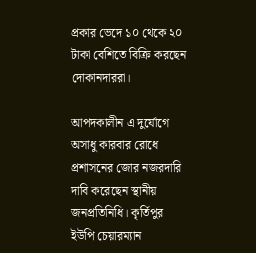প্রকার ভেদে ১০ থেকে ২০ টাকা বেশিতে বিক্রি করছেন দোকানদাররা।

আপদকালীন এ দুর্যোগে অসাধু কারবার রোধে প্রশাসনের জোর নজরদারি দাবি করেছেন স্থানীয় জনপ্রতিনিধি। কৃর্তিপুর ইউপি চেয়ারম্যান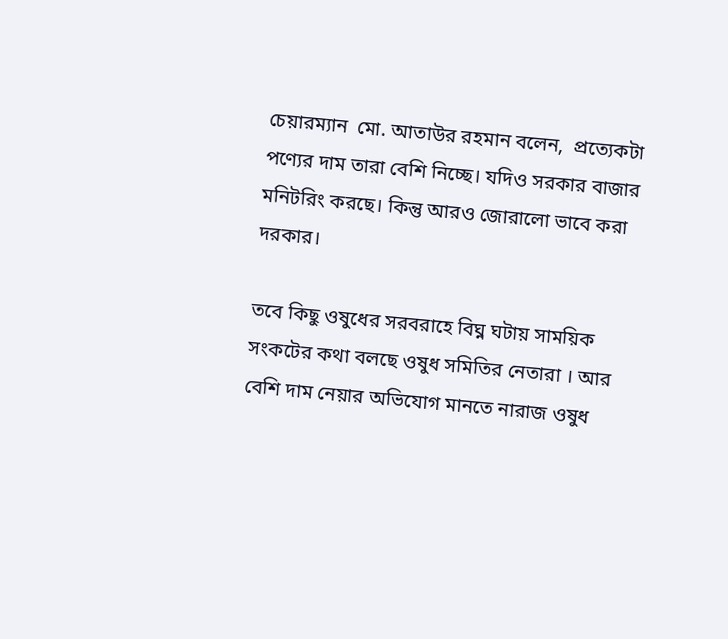চেয়ারম্যান  মো. আতাউর রহমান বলেন,  প্রত্যেকটা পণ্যের দাম তারা বেশি নিচ্ছে। যদিও সরকার বাজার মনিটরিং করছে। কিন্তু আরও জোরালো ভাবে করা দরকার।

তবে কিছু ওষুধের সরবরাহে বিঘ্ন ঘটায় সাময়িক সংকটের কথা বলছে ওষুধ সমিতির নেতারা । আর বেশি দাম নেয়ার অভিযোগ মানতে নারাজ ওষুধ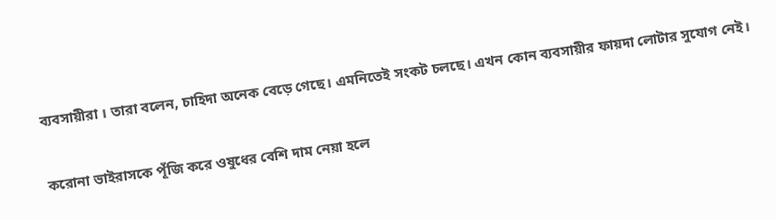ব্যবসায়ীরা । তারা বলেন, চাহিদা অনেক বেড়ে গেছে। এমনিতেই সংকট চলছে। এখন কোন ব্যবসায়ীর ফায়দা লোটার সুযোগ নেই।

করোনা ভাইরাসকে পূঁজি করে ওষুধের বেশি দাম নেয়া হলে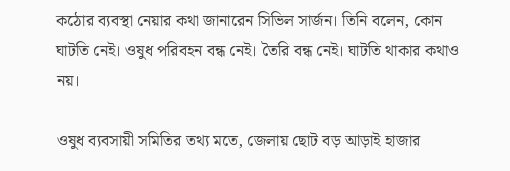কঠোর ব্যবস্থা নেয়ার কথা জানারেন সিভিল সার্জন। তিনি বলেন, কোন ঘাটতি নেই। ওষুধ পরিবহন বন্ধ নেই। তৈরি বন্ধ নেই। ঘাটতি থাকার কথাও নয়।

ওষুধ ব্যবসায়ী সমিতির তথ্য মতে, জেলায় ছোট বড় আড়াই হাজার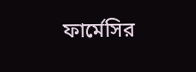ফার্মেসির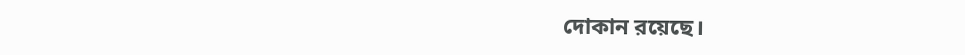দোকান রয়েছে।